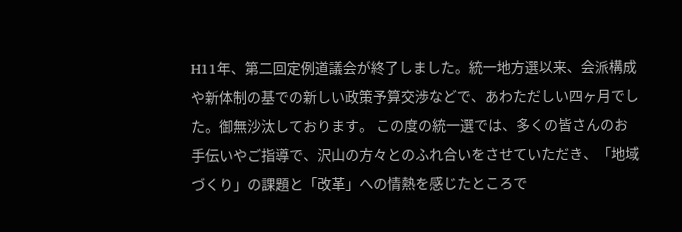H11年、第二回定例道議会が終了しました。統一地方選以来、会派構成や新体制の基での新しい政策予算交渉などで、あわただしい四ヶ月でした。御無沙汰しております。 この度の統一選では、多くの皆さんのお手伝いやご指導で、沢山の方々とのふれ合いをさせていただき、「地域づくり」の課題と「改革」への情熱を感じたところで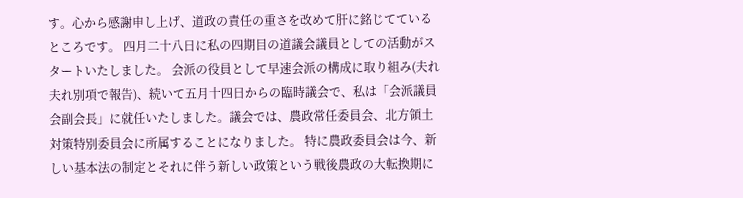す。心から感謝申し上げ、道政の責任の重さを改めて肝に銘じてているところです。 四月二十八日に私の四期目の道議会議員としての活動がスタートいたしました。 会派の役員として早速会派の構成に取り組み(夫れ夫れ別項で報告)、続いて五月十四日からの臨時議会で、私は「会派議員会副会長」に就任いたしました。議会では、農政常任委員会、北方領土対策特別委員会に所属することになりました。 特に農政委員会は今、新しい基本法の制定とそれに伴う新しい政策という戦後農政の大転換期に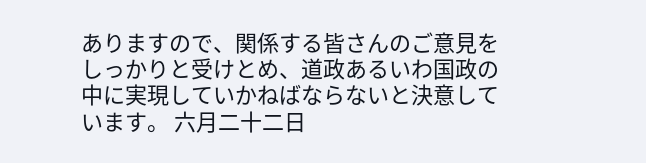ありますので、関係する皆さんのご意見をしっかりと受けとめ、道政あるいわ国政の中に実現していかねばならないと決意しています。 六月二十二日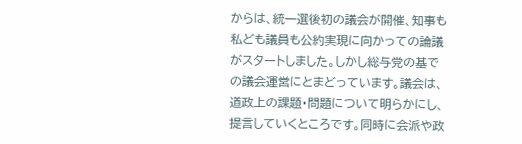からは、統一選後初の議会が開催、知事も私ども議員も公約実現に向かっての論議がスタートしました。しかし総与党の基での議会運営にとまどっています。議会は、道政上の課題・問題について明らかにし、提言していくところです。同時に会派や政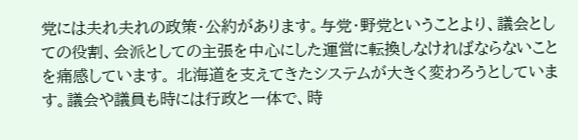党には夫れ夫れの政策・公約があります。与党・野党ということより、議会としての役割、会派としての主張を中心にした運営に転換しなければならないことを痛感しています。 北海道を支えてきたシステムが大きく変わろうとしています。議会や議員も時には行政と一体で、時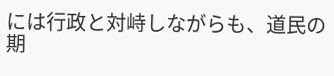には行政と対峙しながらも、道民の期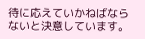待に応えていかねばならないと決意しています。